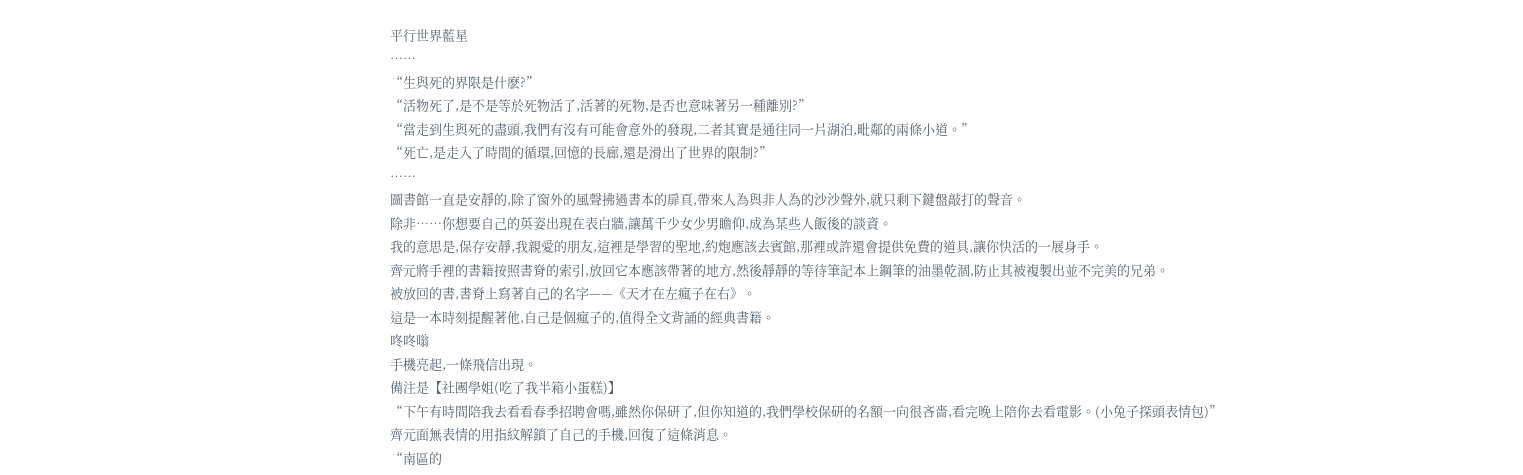平行世界藍星
……
“生與死的界限是什麽?”
“活物死了,是不是等於死物活了,活著的死物,是否也意味著另一種離別?”
“當走到生與死的盡頭,我們有沒有可能會意外的發現,二者其實是通往同一片湖泊,毗鄰的兩條小道。”
“死亡,是走入了時間的循環,回憶的長廊,還是滑出了世界的限制?”
……
圖書館一直是安靜的,除了窗外的風聲拂過書本的扉頁,帶來人為與非人為的沙沙聲外,就只剩下鍵盤敲打的聲音。
除非……你想要自己的英姿出現在表白牆,讓萬千少女少男瞻仰,成為某些人飯後的談資。
我的意思是,保存安靜,我親愛的朋友,這裡是學習的聖地,約炮應該去賓館,那裡或許還會提供免費的道具,讓你快活的一展身手。
齊元將手裡的書籍按照書脊的索引,放回它本應該帶著的地方,然後靜靜的等待筆記本上鋼筆的油墨乾涸,防止其被複製出並不完美的兄弟。
被放回的書,書脊上寫著自己的名字——《天才在左瘋子在右》。
這是一本時刻提醒著他,自己是個瘋子的,值得全文背誦的經典書籍。
咚咚嗡
手機亮起,一條飛信出現。
備注是【社團學姐(吃了我半箱小蛋糕)】
“下午有時間陪我去看看春季招聘會嗎,雖然你保研了,但你知道的,我們學校保研的名額一向很吝嗇,看完晚上陪你去看電影。(小兔子探頭表情包)”
齊元面無表情的用指紋解鎖了自己的手機,回復了這條消息。
“南區的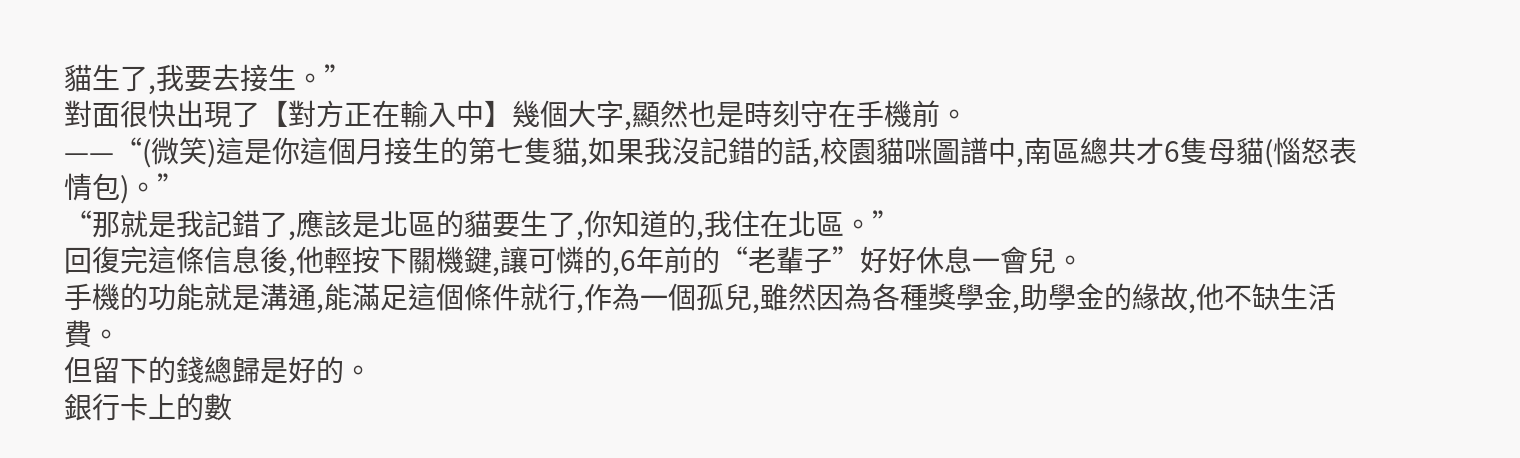貓生了,我要去接生。”
對面很快出現了【對方正在輸入中】幾個大字,顯然也是時刻守在手機前。
——“(微笑)這是你這個月接生的第七隻貓,如果我沒記錯的話,校園貓咪圖譜中,南區總共才6隻母貓(惱怒表情包)。”
“那就是我記錯了,應該是北區的貓要生了,你知道的,我住在北區。”
回復完這條信息後,他輕按下關機鍵,讓可憐的,6年前的“老輩子”好好休息一會兒。
手機的功能就是溝通,能滿足這個條件就行,作為一個孤兒,雖然因為各種獎學金,助學金的緣故,他不缺生活費。
但留下的錢總歸是好的。
銀行卡上的數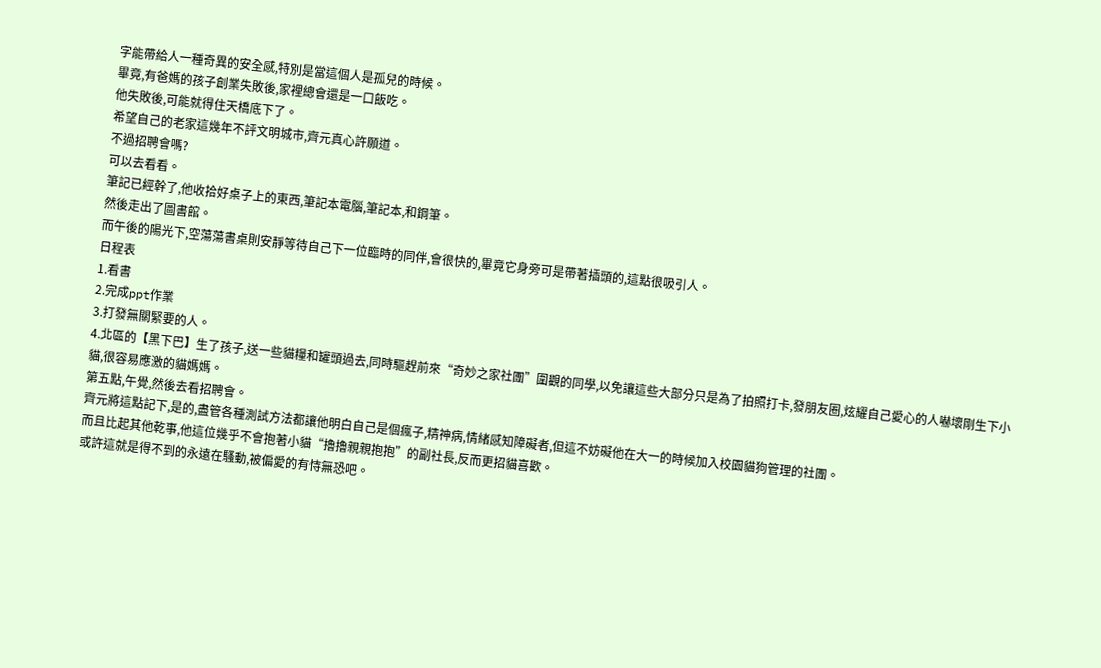字能帶給人一種奇異的安全感,特別是當這個人是孤兒的時候。
畢竟,有爸媽的孩子創業失敗後,家裡總會還是一口飯吃。
他失敗後,可能就得住天橋底下了。
希望自己的老家這幾年不評文明城市,齊元真心許願道。
不過招聘會嗎?
可以去看看。
筆記已經幹了,他收拾好桌子上的東西,筆記本電腦,筆記本,和鋼筆。
然後走出了圖書館。
而午後的陽光下,空蕩蕩書桌則安靜等待自己下一位臨時的同伴,會很快的,畢竟它身旁可是帶著插頭的,這點很吸引人。
日程表
1.看書
2.完成ppt作業
3.打發無關緊要的人。
4.北區的【黑下巴】生了孩子,送一些貓糧和罐頭過去,同時驅趕前來“奇妙之家社團”圍觀的同學,以免讓這些大部分只是為了拍照打卡,發朋友圈,炫耀自己愛心的人嚇壞剛生下小貓,很容易應激的貓媽媽。
第五點,午覺,然後去看招聘會。
齊元將這點記下,是的,盡管各種測試方法都讓他明白自己是個瘋子,精神病,情緒感知障礙者,但這不妨礙他在大一的時候加入校園貓狗管理的社團。
而且比起其他乾事,他這位幾乎不會抱著小貓“擼擼親親抱抱”的副社長,反而更招貓喜歡。
或許這就是得不到的永遠在騷動,被偏愛的有恃無恐吧。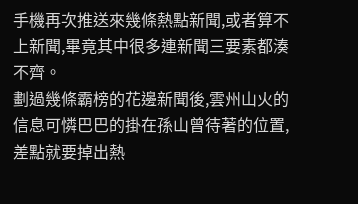手機再次推送來幾條熱點新聞,或者算不上新聞,畢竟其中很多連新聞三要素都湊不齊。
劃過幾條霸榜的花邊新聞後,雲州山火的信息可憐巴巴的掛在孫山曾待著的位置,差點就要掉出熱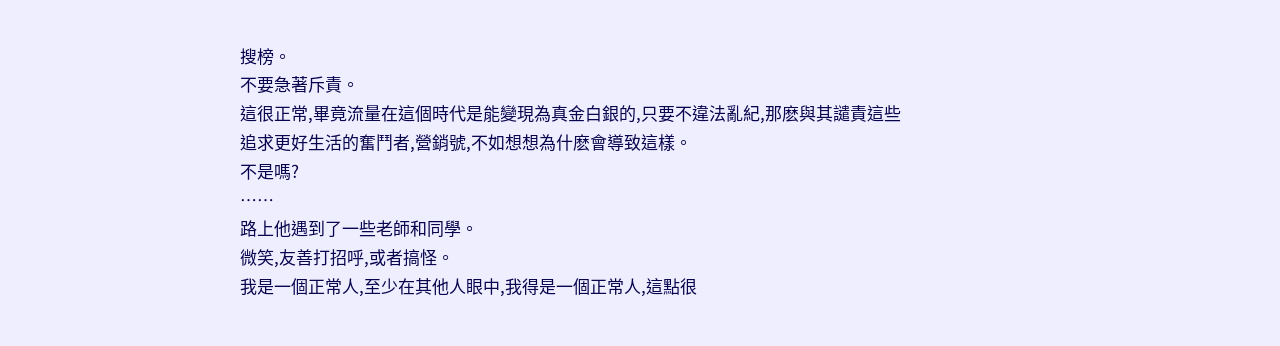搜榜。
不要急著斥責。
這很正常,畢竟流量在這個時代是能變現為真金白銀的,只要不違法亂紀,那麽與其譴責這些追求更好生活的奮鬥者,營銷號,不如想想為什麽會導致這樣。
不是嗎?
……
路上他遇到了一些老師和同學。
微笑,友善打招呼,或者搞怪。
我是一個正常人,至少在其他人眼中,我得是一個正常人,這點很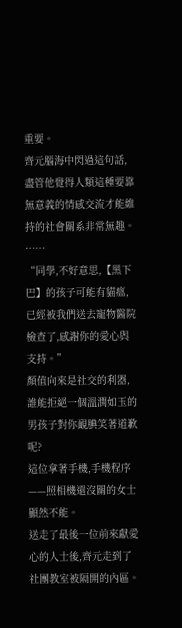重要。
齊元腦海中閃過這句話,盡管他覺得人類這種要靠無意義的情感交流才能維持的社會關系非常無趣。
……
“同學,不好意思,【黑下巴】的孩子可能有貓瘟,已經被我們送去寵物醫院檢查了,感謝你的愛心與支持。”
顏值向來是社交的利器,誰能拒絕一個溫潤如玉的男孩子對你靦腆笑著道歉呢?
這位拿著手機,手機程序——照相機還沒關的女士顯然不能。
送走了最後一位前來獻愛心的人士後,齊元走到了社團教室被隔開的內區。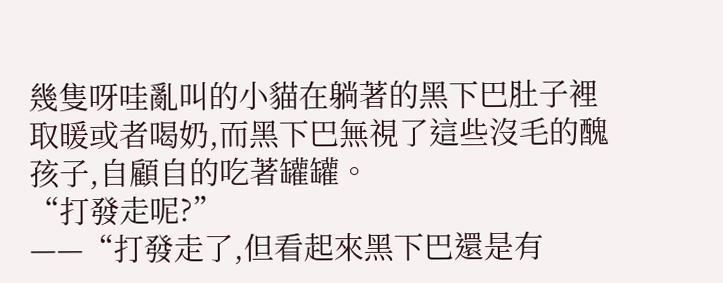幾隻呀哇亂叫的小貓在躺著的黑下巴肚子裡取暖或者喝奶,而黑下巴無視了這些沒毛的醜孩子,自顧自的吃著罐罐。
“打發走呢?”
——“打發走了,但看起來黑下巴還是有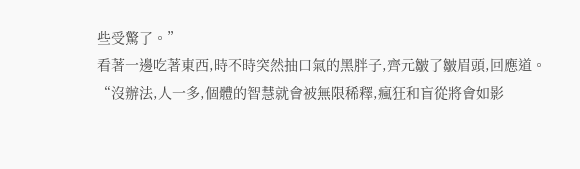些受驚了。”
看著一邊吃著東西,時不時突然抽口氣的黑胖子,齊元皺了皺眉頭,回應道。
“沒辦法,人一多,個體的智慧就會被無限稀釋,瘋狂和盲從將會如影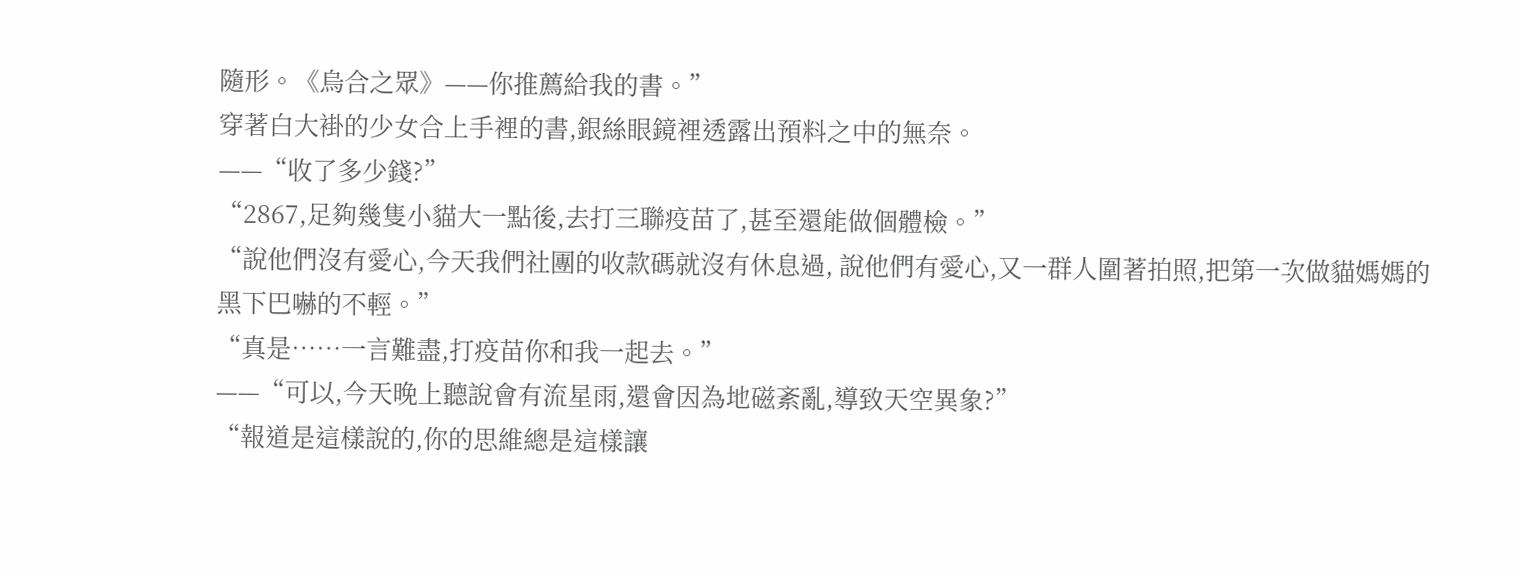隨形。《烏合之眾》——你推薦給我的書。”
穿著白大褂的少女合上手裡的書,銀絲眼鏡裡透露出預料之中的無奈。
——“收了多少錢?”
“2867,足夠幾隻小貓大一點後,去打三聯疫苗了,甚至還能做個體檢。”
“說他們沒有愛心,今天我們社團的收款碼就沒有休息過, 說他們有愛心,又一群人圍著拍照,把第一次做貓媽媽的黑下巴嚇的不輕。”
“真是……一言難盡,打疫苗你和我一起去。”
——“可以,今天晚上聽說會有流星雨,還會因為地磁紊亂,導致天空異象?”
“報道是這樣說的,你的思維總是這樣讓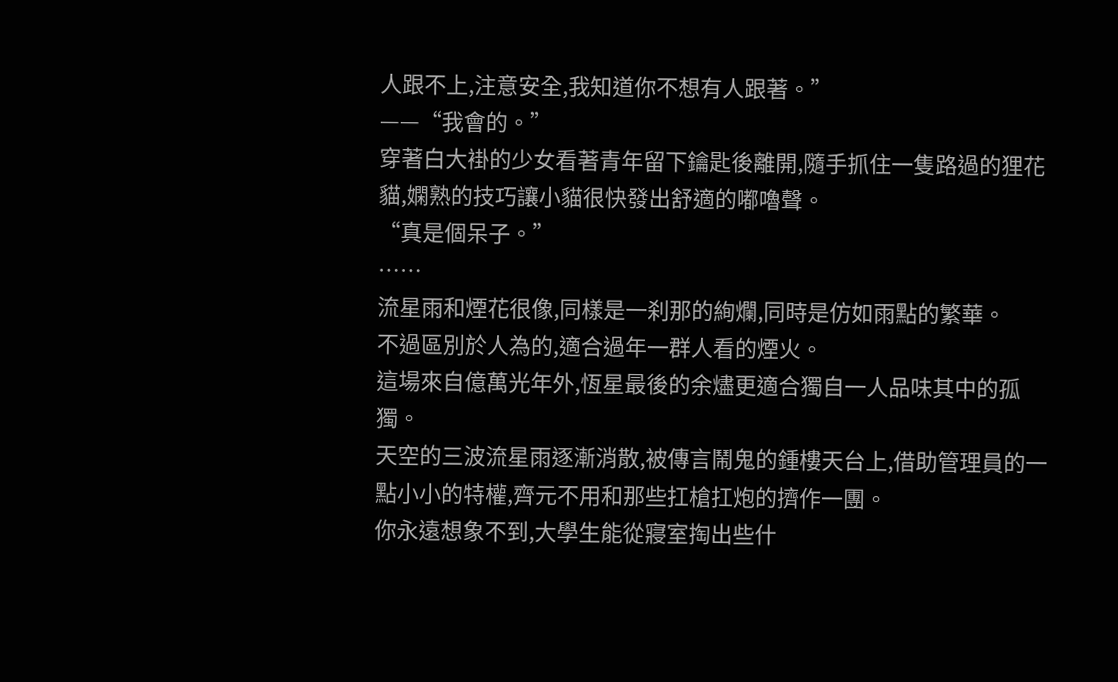人跟不上,注意安全,我知道你不想有人跟著。”
——“我會的。”
穿著白大褂的少女看著青年留下鑰匙後離開,隨手抓住一隻路過的狸花貓,嫻熟的技巧讓小貓很快發出舒適的嘟嚕聲。
“真是個呆子。”
……
流星雨和煙花很像,同樣是一刹那的絢爛,同時是仿如雨點的繁華。
不過區別於人為的,適合過年一群人看的煙火。
這場來自億萬光年外,恆星最後的余燼更適合獨自一人品味其中的孤獨。
天空的三波流星雨逐漸消散,被傳言鬧鬼的鍾樓天台上,借助管理員的一點小小的特權,齊元不用和那些扛槍扛炮的擠作一團。
你永遠想象不到,大學生能從寢室掏出些什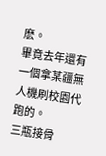麽。
畢竟去年還有一個拿某疆無人機刷校園代跑的。
三瓶接骨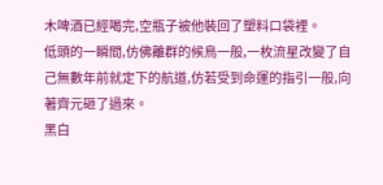木啤酒已經喝完,空瓶子被他裝回了塑料口袋裡。
低頭的一瞬間,仿佛離群的候鳥一般,一枚流星改變了自己無數年前就定下的航道,仿若受到命運的指引一般,向著齊元砸了過來。
黑白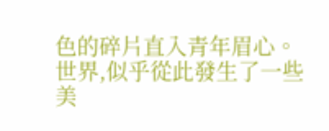色的碎片直入青年眉心。
世界,似乎從此發生了一些美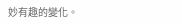妙有趣的變化。